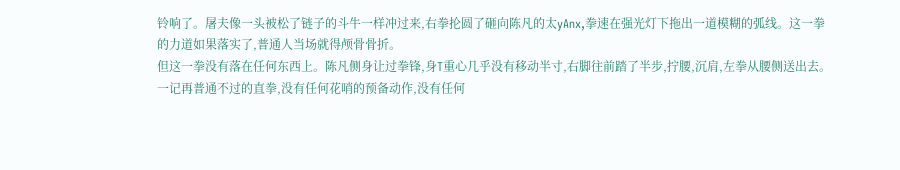铃响了。屠夫像一头被松了链子的斗牛一样冲过来,右拳抡圆了砸向陈凡的太yAnx,拳速在强光灯下拖出一道模糊的弧线。这一拳的力道如果落实了,普通人当场就得颅骨骨折。
但这一拳没有落在任何东西上。陈凡侧身让过拳锋,身T重心几乎没有移动半寸,右脚往前踏了半步,拧腰,沉肩,左拳从腰侧送出去。一记再普通不过的直拳,没有任何花哨的预备动作,没有任何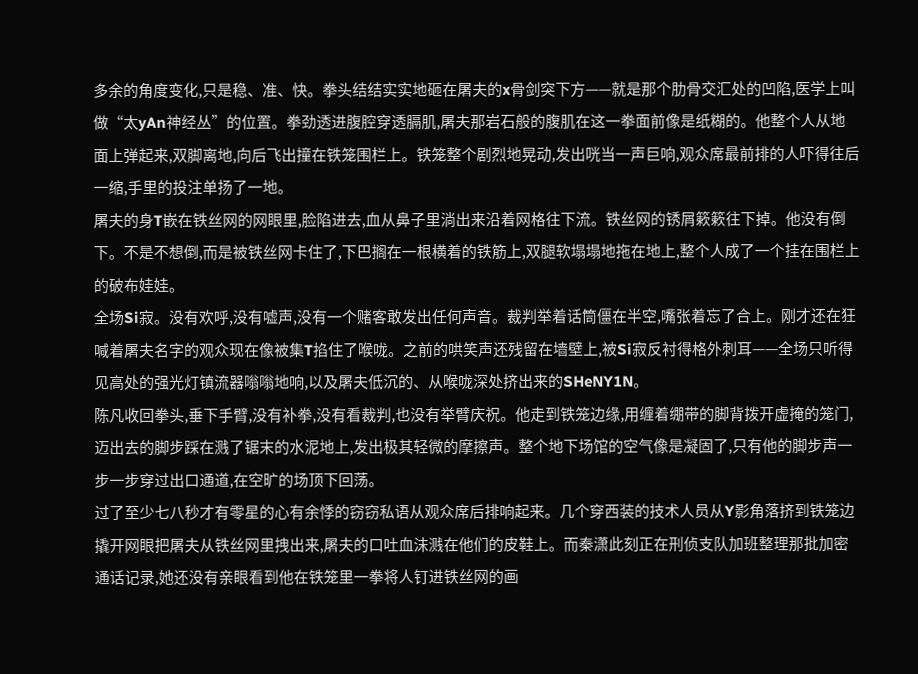多余的角度变化,只是稳、准、快。拳头结结实实地砸在屠夫的x骨剑突下方——就是那个肋骨交汇处的凹陷,医学上叫做“太yAn神经丛”的位置。拳劲透进腹腔穿透膈肌,屠夫那岩石般的腹肌在这一拳面前像是纸糊的。他整个人从地面上弹起来,双脚离地,向后飞出撞在铁笼围栏上。铁笼整个剧烈地晃动,发出咣当一声巨响,观众席最前排的人吓得往后一缩,手里的投注单扬了一地。
屠夫的身T嵌在铁丝网的网眼里,脸陷进去,血从鼻子里淌出来沿着网格往下流。铁丝网的锈屑簌簌往下掉。他没有倒下。不是不想倒,而是被铁丝网卡住了,下巴搁在一根横着的铁筋上,双腿软塌塌地拖在地上,整个人成了一个挂在围栏上的破布娃娃。
全场Si寂。没有欢呼,没有嘘声,没有一个赌客敢发出任何声音。裁判举着话筒僵在半空,嘴张着忘了合上。刚才还在狂喊着屠夫名字的观众现在像被集T掐住了喉咙。之前的哄笑声还残留在墙壁上,被Si寂反衬得格外刺耳——全场只听得见高处的强光灯镇流器嗡嗡地响,以及屠夫低沉的、从喉咙深处挤出来的SHeNY1N。
陈凡收回拳头,垂下手臂,没有补拳,没有看裁判,也没有举臂庆祝。他走到铁笼边缘,用缠着绷带的脚背拨开虚掩的笼门,迈出去的脚步踩在溅了锯末的水泥地上,发出极其轻微的摩擦声。整个地下场馆的空气像是凝固了,只有他的脚步声一步一步穿过出口通道,在空旷的场顶下回荡。
过了至少七八秒才有零星的心有余悸的窃窃私语从观众席后排响起来。几个穿西装的技术人员从Y影角落挤到铁笼边撬开网眼把屠夫从铁丝网里拽出来,屠夫的口吐血沫溅在他们的皮鞋上。而秦潇此刻正在刑侦支队加班整理那批加密通话记录,她还没有亲眼看到他在铁笼里一拳将人钉进铁丝网的画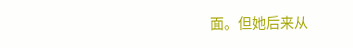面。但她后来从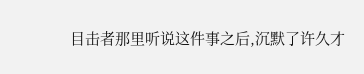目击者那里听说这件事之后,沉默了许久才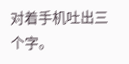对着手机吐出三个字。